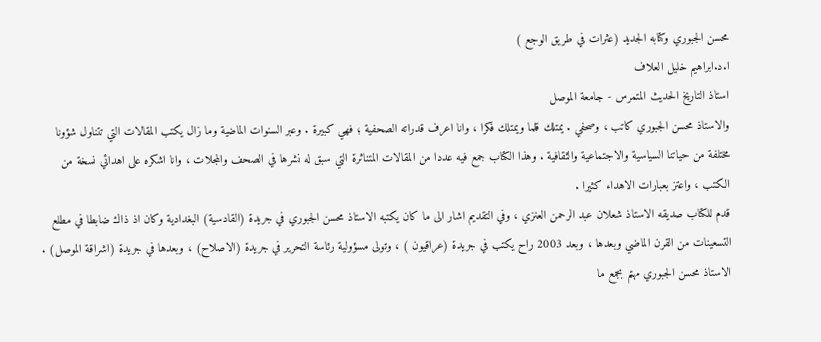محسن الجبوري وكتابه الجديد (عثرات في طريق الوجع )
ا.د.ابراهيم خليل العلاف
استاذ التاريخ الحديث المتمرس - جامعة الموصل
والاستاذ محسن الجبوري كاتب ، وصحفي . يمتلك قلما ويمتلك فكرا ، وانا اعرف قدراته الصحفية ؛ فهي كبيرة . وعبر السنوات الماضية وما زال يكتب المقالات التي تتناول شؤونا مختلفة من حياتنا السياسية والاجتماعية والثقافية . وهذا الكتاب جمع فيه عددا من المقالات المتناثرة التي سبق له نشرها في الصحف والمجلات ، وانا اشكره على اهدائي نسخة من الكتب ، واعتز بعبارات الاهداء كثيرا .
قدم للكتاب صديقه الاستاذ شعلان عبد الرحمن العنزي ، وفي التقديم اشار الى ما كان يكتبه الاستاذ محسن الجبوري في جريدة (القادسية) البغدادية وكان اذ ذاك ضابطا في مطلع التسعينات من القرن الماضي وبعدها ، وبعد 2003 راح يكتب في جريدة (عراقيون ) ، وتولى مسؤولية رئاسة التحرير في جريدة (الاصلاح) ، وبعدها في جريدة (اشراقة الموصل) .
الاستاذ محسن الجبوري مهتم بجمع ما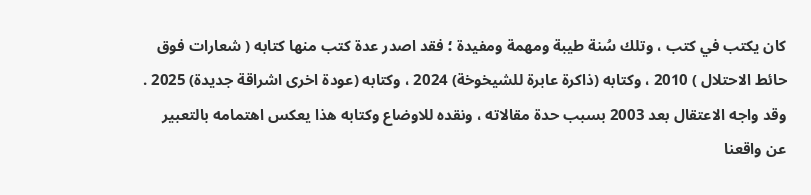كان يكتب في كتب ، وتلك سُنة طيبة ومهمة ومفيدة ؛ فقد اصدر عدة كتب منها كتابه ( شعارات فوق حائط الاحتلال ) 2010 ، وكتابه (ذاكرة عابرة للشيخوخة) 2024 ، وكتابه (عودة اخرى اشراقة جديدة) 2025 . وقد واجه الاعتقال بعد 2003 بسبب حدة مقالاته ، ونقده للاوضاع وكتابه هذا يعكس اهتمامه بالتعبير عن واقعنا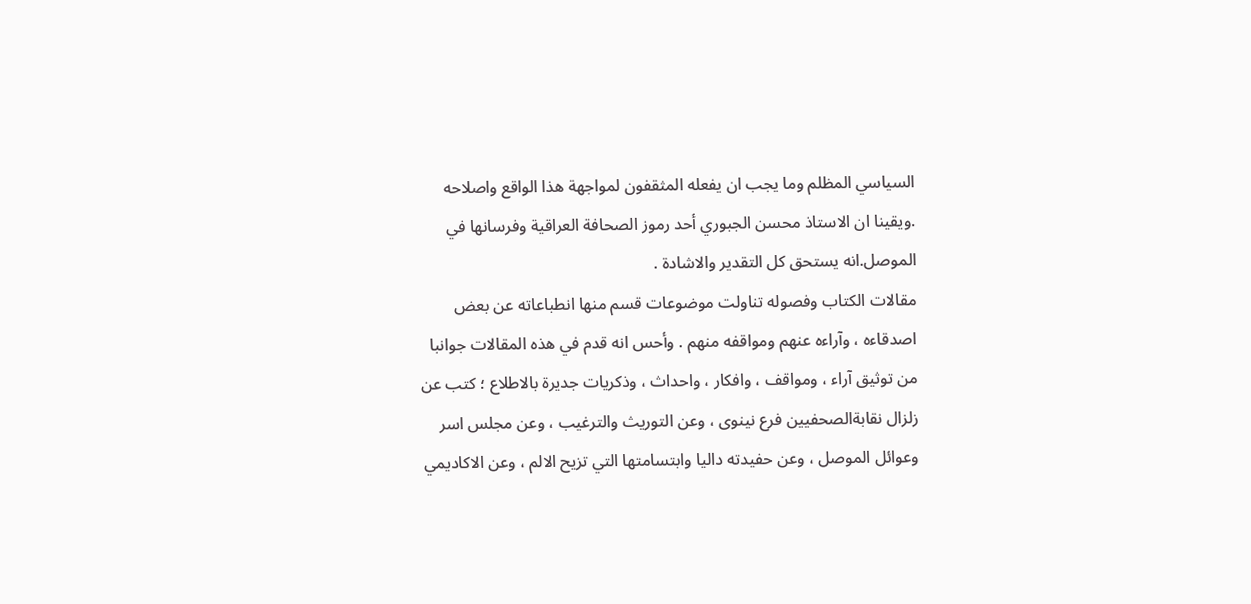السياسي المظلم وما يجب ان يفعله المثقفون لمواجهة هذا الواقع واصلاحه .ويقينا ان الاستاذ محسن الجبوري أحد رموز الصحافة العراقية وفرسانها في الموصل.انه يستحق كل التقدير والاشادة .
مقالات الكتاب وفصوله تناولت موضوعات قسم منها انطباعاته عن بعض اصدقاءه ، وآراءه عنهم ومواقفه منهم . وأحس انه قدم في هذه المقالات جوانبا من توثيق آراء ، ومواقف ، وافكار ، واحداث ، وذكريات جديرة بالاطلاع ؛ كتب عن زلزال نقابةالصحفيين فرع نينوى ، وعن التوريث والترغيب ، وعن مجلس اسر وعوائل الموصل ، وعن حفيدته داليا وابتسامتها التي تزيح الالم ، وعن الاكاديمي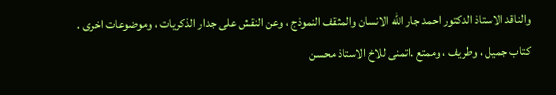والناقد الاستاذ الدكتور احمد جار الله الانسان والمثقف النموذج ، وعن النقش على جدار الذكريات ، وموضوعات اخرى .
كتاب جميل ، وطريف ، وممتع .اتمنى للاخ الاستاذ محسن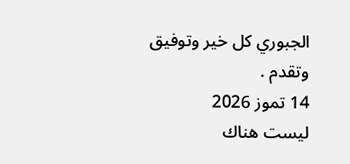الجبوري كل خير وتوفيق وتقدم .
14 تموز 2026
ليست هناك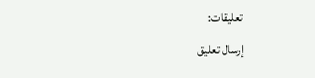تعليقات:
إرسال تعليق